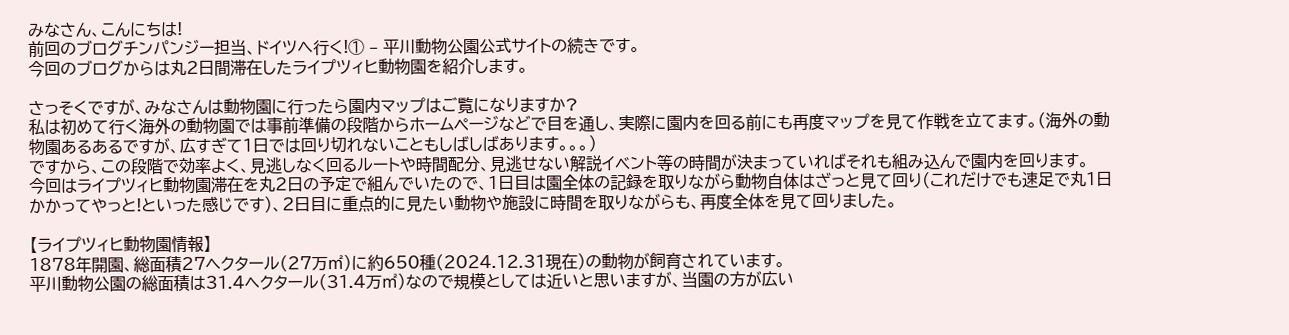みなさん、こんにちは!
前回のブログチンパンジー担当、ドイツへ行く!① – 平川動物公園公式サイトの続きです。
今回のブログからは丸2日間滞在したライプツィヒ動物園を紹介します。

さっそくですが、みなさんは動物園に行ったら園内マップはご覧になりますか?
私は初めて行く海外の動物園では事前準備の段階からホームページなどで目を通し、実際に園内を回る前にも再度マップを見て作戦を立てます。(海外の動物園あるあるですが、広すぎて1日では回り切れないこともしばしばあります。。。)
ですから、この段階で効率よく、見逃しなく回るルートや時間配分、見逃せない解説イベント等の時間が決まっていればそれも組み込んで園内を回ります。
今回はライプツィヒ動物園滞在を丸2日の予定で組んでいたので、1日目は園全体の記録を取りながら動物自体はざっと見て回り(これだけでも速足で丸1日かかってやっと!といった感じです)、2日目に重点的に見たい動物や施設に時間を取りながらも、再度全体を見て回りました。

【ライプツィヒ動物園情報】
1878年開園、総面積27ヘクタール(27万㎡)に約650種(2024.12.31現在)の動物が飼育されています。
平川動物公園の総面積は31.4ヘクタール(31.4万㎡)なので規模としては近いと思いますが、当園の方が広い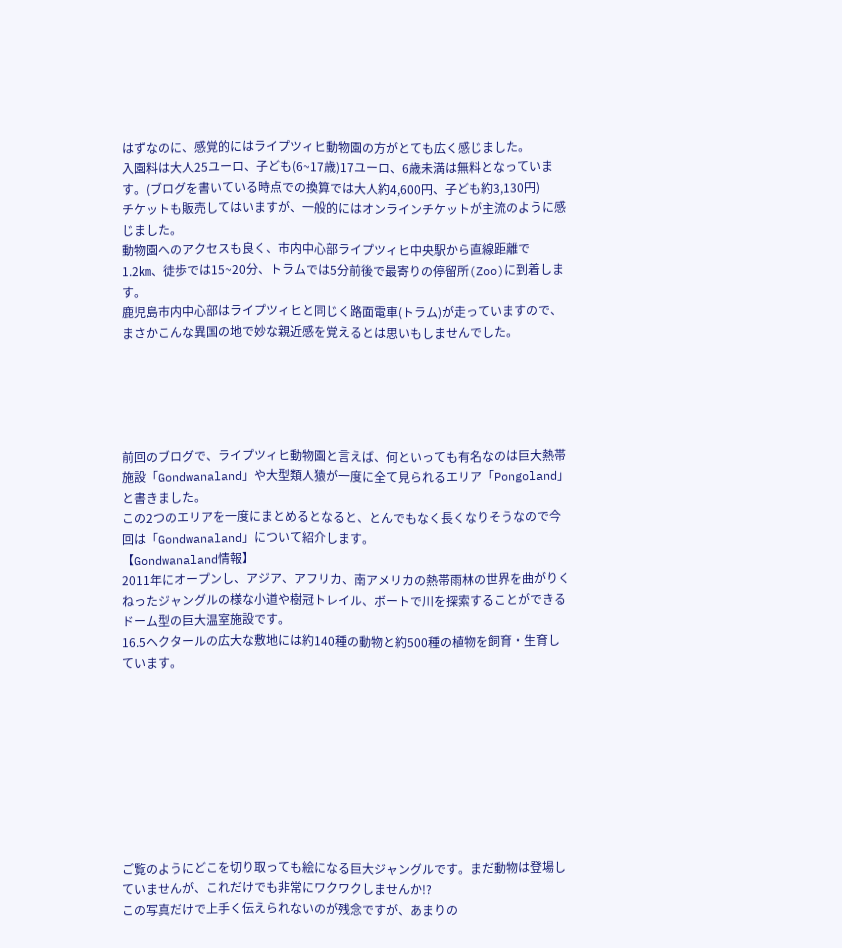はずなのに、感覚的にはライプツィヒ動物園の方がとても広く感じました。
入園料は大人25ユーロ、子ども(6~17歳)17ユーロ、6歳未満は無料となっています。(ブログを書いている時点での換算では大人約4,600円、子ども約3,130円)
チケットも販売してはいますが、一般的にはオンラインチケットが主流のように感じました。
動物園へのアクセスも良く、市内中心部ライプツィヒ中央駅から直線距離で1.2㎞、徒歩では15~20分、トラムでは5分前後で最寄りの停留所(Zoo)に到着します。
鹿児島市内中心部はライプツィヒと同じく路面電車(トラム)が走っていますので、まさかこんな異国の地で妙な親近感を覚えるとは思いもしませんでした。





前回のブログで、ライプツィヒ動物園と言えば、何といっても有名なのは巨大熱帯施設「Gondwanaland」や大型類人猿が一度に全て見られるエリア「Pongoland」と書きました。
この2つのエリアを一度にまとめるとなると、とんでもなく長くなりそうなので今回は「Gondwanaland」について紹介します。
【Gondwanaland情報】
2011年にオープンし、アジア、アフリカ、南アメリカの熱帯雨林の世界を曲がりくねったジャングルの様な小道や樹冠トレイル、ボートで川を探索することができるドーム型の巨大温室施設です。
16.5ヘクタールの広大な敷地には約140種の動物と約500種の植物を飼育・生育しています。









ご覧のようにどこを切り取っても絵になる巨大ジャングルです。まだ動物は登場していませんが、これだけでも非常にワクワクしませんか!?
この写真だけで上手く伝えられないのが残念ですが、あまりの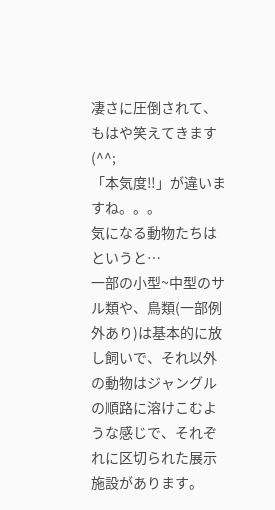凄さに圧倒されて、もはや笑えてきます(^^;
「本気度‼」が違いますね。。。
気になる動物たちはというと…
一部の小型~中型のサル類や、鳥類(一部例外あり)は基本的に放し飼いで、それ以外の動物はジャングルの順路に溶けこむような感じで、それぞれに区切られた展示施設があります。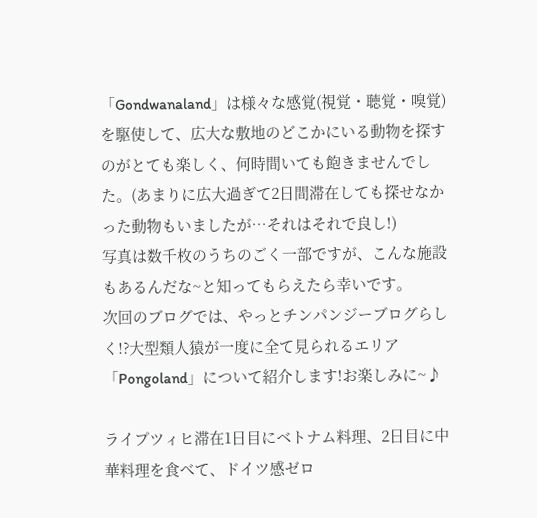「Gondwanaland」は様々な感覚(視覚・聴覚・嗅覚)を駆使して、広大な敷地のどこかにいる動物を探すのがとても楽しく、何時間いても飽きませんでした。(あまりに広大過ぎて2日間滞在しても探せなかった動物もいましたが…それはそれで良し!)
写真は数千枚のうちのごく一部ですが、こんな施設もあるんだな~と知ってもらえたら幸いです。
次回のブログでは、やっとチンパンジーブログらしく!?大型類人猿が一度に全て見られるエリア「Pongoland」について紹介します!お楽しみに~♪

ライプツィヒ滞在1日目にベトナム料理、2日目に中華料理を食べて、ドイツ感ゼロ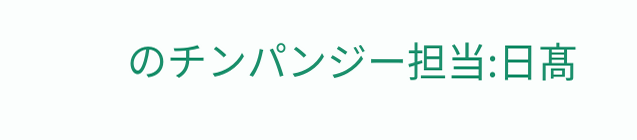のチンパンジー担当:日髙